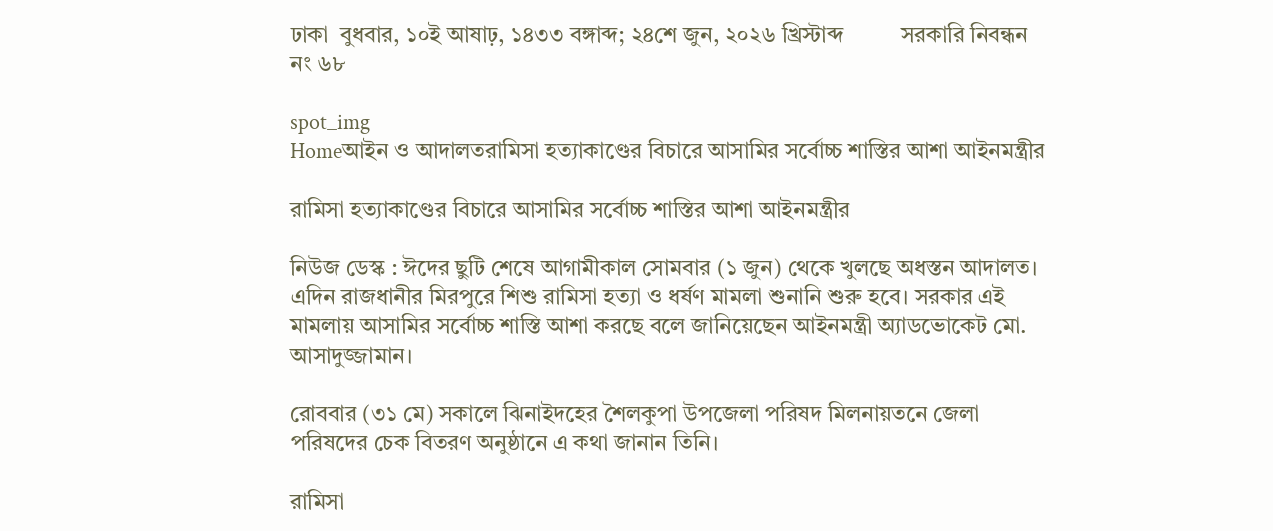ঢাকা  বুধবার, ১০ই আষাঢ়, ১৪৩৩ বঙ্গাব্দ; ২৪শে জুন, ২০২৬ খ্রিস্টাব্দ          সরকারি নিবন্ধন নং ৬৮

spot_img
Homeআইন ও আদালতরামিসা হত্যাকাণ্ডের বিচারে আসামির সর্বোচ্চ শাস্তির আশা আইনমন্ত্রীর

রামিসা হত্যাকাণ্ডের বিচারে আসামির সর্বোচ্চ শাস্তির আশা আইনমন্ত্রীর

নিউজ ডেস্ক : ঈদের ছুটি শেষে আগামীকাল সোমবার (১ জুন) থেকে খুলছে অধস্তন আদালত। এদিন রাজধানীর মিরপুরে শিশু রামিসা হত্যা ও ধর্ষণ মামলা শুনানি শুরু হবে। সরকার এই মামলায় আসামির সর্বোচ্চ শাস্তি আশা করছে বলে জানিয়েছেন আইনমন্ত্রী অ্যাডভোকেট মো. আসাদুজ্জামান।

রোববার (৩১ মে) সকালে ঝিনাইদহের শৈলকুপা উপজেলা পরিষদ মিলনায়তনে জেলা পরিষদের চেক বিতরণ অনুষ্ঠানে এ কথা জানান তিনি।

রামিসা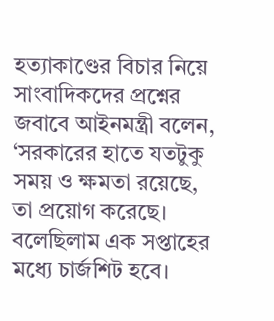হত্যাকাণ্ডের বিচার নিয়ে সাংবাদিকদের প্রশ্নের জবাবে আইনমন্ত্রী বলেন, ‘সরকারের হাতে যতটুকু সময় ও ক্ষমতা রয়েছে, তা প্রয়োগ করেছে। বলেছিলাম এক সপ্তাহের মধ্যে চার্জশিট হবে।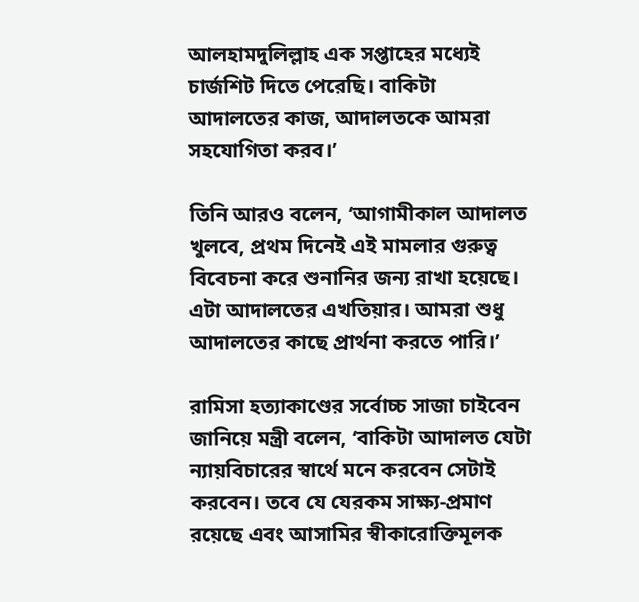আলহামদুলিল্লাহ এক সপ্তাহের মধ্যেই চার্জশিট দিতে পেরেছি। বাকিটা আদালতের কাজ, আদালতকে আমরা সহযোগিতা করব।’

তিনি আরও বলেন, ‘আগামীকাল আদালত খুলবে, প্রথম দিনেই এই মামলার গুরুত্ব বিবেচনা করে শুনানির জন্য রাখা হয়েছে। এটা আদালতের এখতিয়ার। আমরা শুধু আদালতের কাছে প্রার্থনা করতে পারি।’

রামিসা হত্যাকাণ্ডের সর্বোচ্চ সাজা চাইবেন জানিয়ে মন্ত্রী বলেন, ‘বাকিটা আদালত যেটা ন্যায়বিচারের স্বার্থে মনে করবেন সেটাই করবেন। তবে যে যেরকম সাক্ষ্য-প্রমাণ রয়েছে এবং আসামির স্বীকারোক্তিমূলক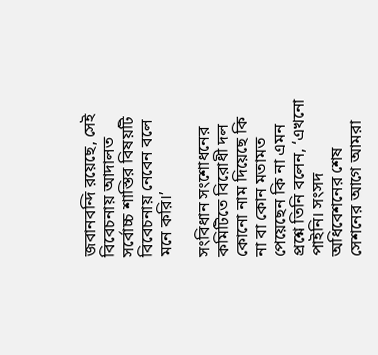জবানবন্দি রয়েছে, সেই বিবেচনায় আদালত সর্বোচ্চ শাস্তির বিষয়টি বিবেচনায় নেবেন বলে মনে করি।’

সংবিধান সংশোধনের কমিটিতে বিরোধী দল কোনো নাম দিয়েছে কি না বা কোন মতামত পেয়েছেন কি না এমন প্রশ্নে তিনি বলেন, ‘এখনো পাইনি। সংসদ অধিবেশনের শেষ সেশনের আগে আমরা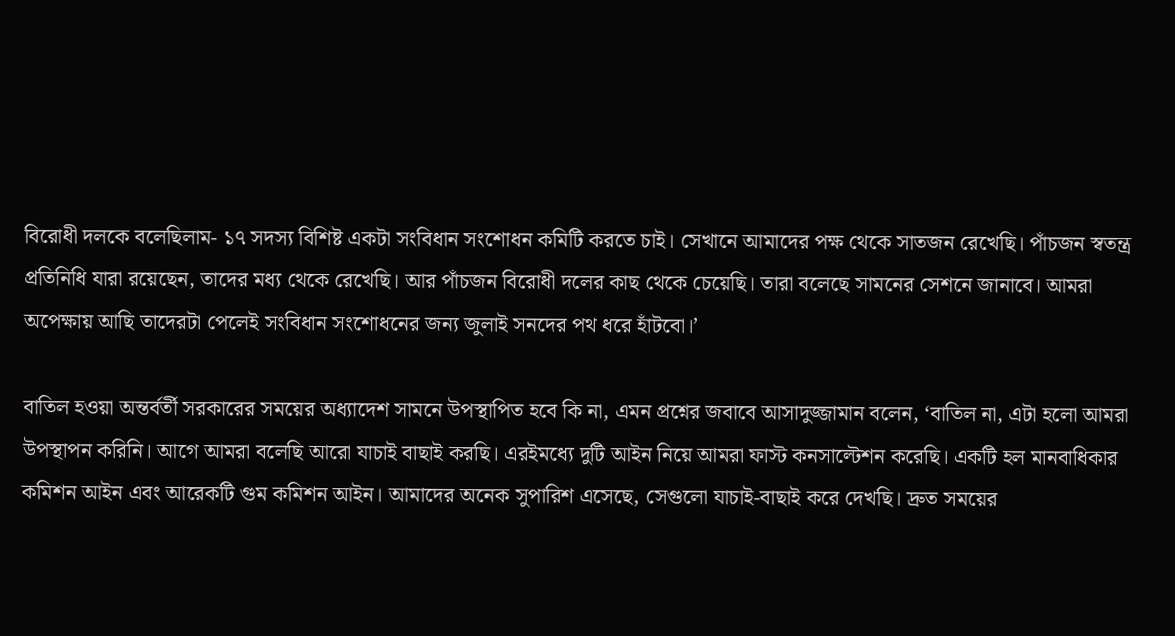বিরোধী দলকে বলেছিলাম- ১৭ সদস্য বিশিষ্ট একটা সংবিধান সংশোধন কমিটি করতে চাই। সেখানে আমাদের পক্ষ থেকে সাতজন রেখেছি। পাঁচজন স্বতন্ত্র প্রতিনিধি যারা রয়েছেন, তাদের মধ্য থেকে রেখেছি। আর পাঁচজন বিরোধী দলের কাছ থেকে চেয়েছি। তারা বলেছে সামনের সেশনে জানাবে। আমরা অপেক্ষায় আছি তাদেরটা পেলেই সংবিধান সংশোধনের জন্য জুলাই সনদের পথ ধরে হাঁটবো।’

বাতিল হওয়া অন্তর্বর্তী সরকারের সময়ের অধ্যাদেশ সামনে উপস্থাপিত হবে কি না, এমন প্রশ্নের জবাবে আসাদুজ্জামান বলেন, ‘বাতিল না, এটা হলো আমরা উপস্থাপন করিনি। আগে আমরা বলেছি আরো যাচাই বাছাই করছি। এরইমধ্যে দুটি আইন নিয়ে আমরা ফাস্ট কনসাল্টেশন করেছি। একটি হল মানবাধিকার কমিশন আইন এবং আরেকটি গুম কমিশন আইন। আমাদের অনেক সুপারিশ এসেছে, সেগুলো যাচাই-বাছাই করে দেখছি। দ্রুত সময়ের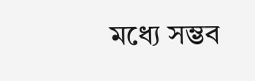মধ্যে সম্ভব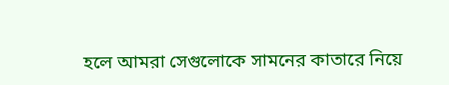হলে আমরা সেগুলোকে সামনের কাতারে নিয়ে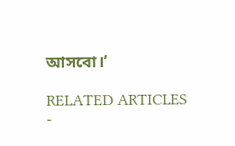আসবো।’

RELATED ARTICLES
-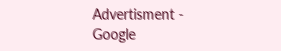Advertisment -
Google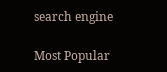search engine

Most Popular